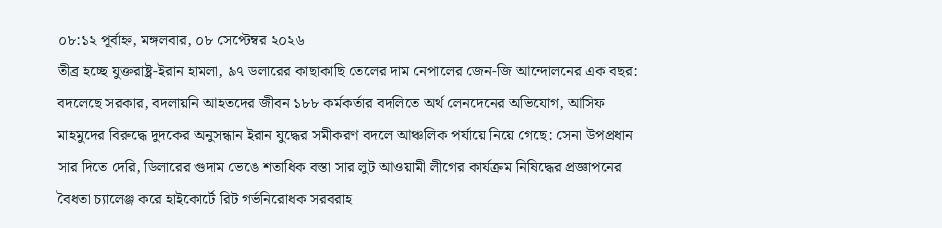০৮:১২ পূর্বাহ্ন, মঙ্গলবার, ০৮ সেপ্টেম্বর ২০২৬
তীব্র হচ্ছে যুক্তরাষ্ট্র-ইরান হামলা, ৯৭ ডলারের কাছাকাছি তেলের দাম নেপালের জেন-জি আন্দোলনের এক বছর: বদলেছে সরকার, বদলায়নি আহতদের জীবন ১৮৮ কর্মকর্তার বদলিতে অর্থ লেনদেনের অভিযোগ, আসিফ মাহমুদের বিরুদ্ধে দুদকের অনুসন্ধান ইরান যুদ্ধের সমীকরণ বদলে আঞ্চলিক পর্যায়ে নিয়ে গেছে: সেনা উপপ্রধান সার দিতে দেরি, ডিলারের গুদাম ভেঙে শতাধিক বস্তা সার লুট আওয়ামী লীগের কার্যক্রম নিষিদ্ধের প্রজ্ঞাপনের বৈধতা চ্যালেঞ্জ করে হাইকোর্টে রিট গর্ভনিরোধক সরবরাহ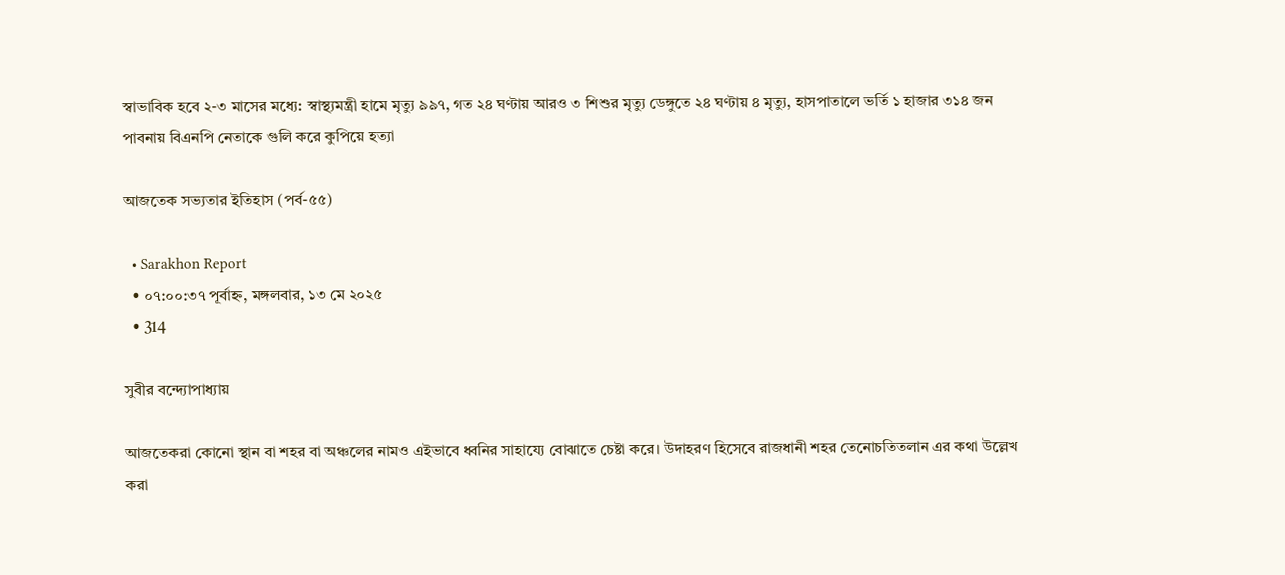স্বাভাবিক হবে ২-৩ মাসের মধ্যে: স্বাস্থ্যমন্ত্রী হামে মৃত্যু ৯৯৭, গত ২৪ ঘণ্টায় আরও ৩ শিশুর মৃত্যু ডেঙ্গুতে ২৪ ঘণ্টায় ৪ মৃত্যু, হাসপাতালে ভর্তি ১ হাজার ৩১৪ জন পাবনায় বিএনপি নেতাকে গুলি করে কুপিয়ে হত্যা

আজতেক সভ্যতার ইতিহাস (পর্ব-৫৫)

  • Sarakhon Report
  • ০৭:০০:৩৭ পূর্বাহ্ন, মঙ্গলবার, ১৩ মে ২০২৫
  • 314

সুবীর বন্দ্যোপাধ্যায়

আজতেকরা কোনো স্থান বা শহর বা অঞ্চলের নামও এইভাবে ধ্বনির সাহায্যে বোঝাতে চেষ্টা করে। উদাহরণ হিসেবে রাজধানী শহর তেনোচতিতলান এর কথা উল্লেখ করা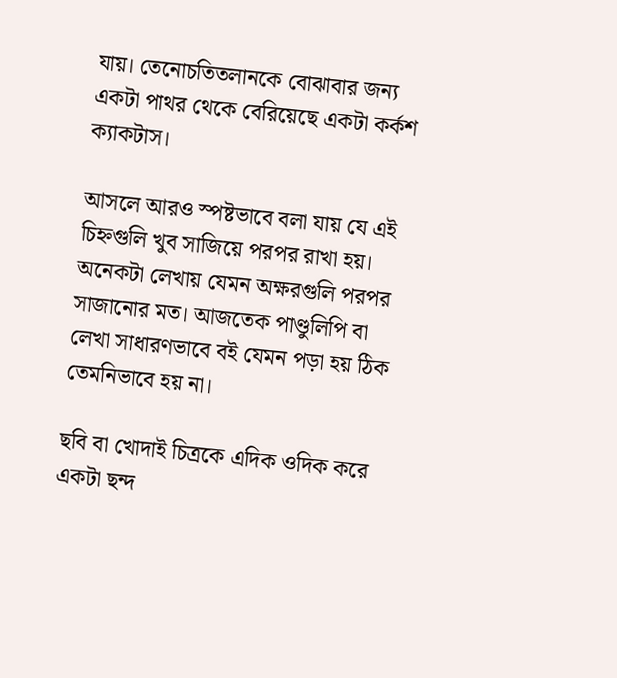যায়। তেনোচতিতলানকে বোঝাবার জন্য একটা পাথর থেকে বেরিয়েছে একটা কর্কশ ক্যাকটাস।

আসলে আরও স্পষ্টভাবে বলা যায় যে এই চিহ্নগুলি খুব সাজিয়ে পরপর রাখা হয়। অনেকটা লেখায় যেমন অক্ষরগুলি পরপর সাজানোর মত। আজতেক পাণ্ডুলিপি বা লেখা সাধারণভাবে বই যেমন পড়া হয় ঠিক তেমনিভাবে হয় না।

ছবি বা খোদাই চিত্রকে এদিক ওদিক করে একটা ছন্দ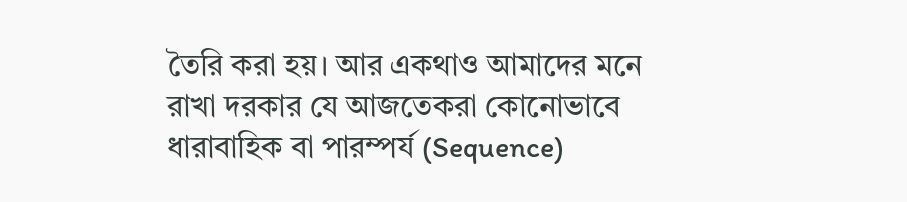তৈরি করা হয়। আর একথাও আমাদের মনে রাখা দরকার যে আজতেকরা কোনোভাবে ধারাবাহিক বা পারম্পর্য (Sequence)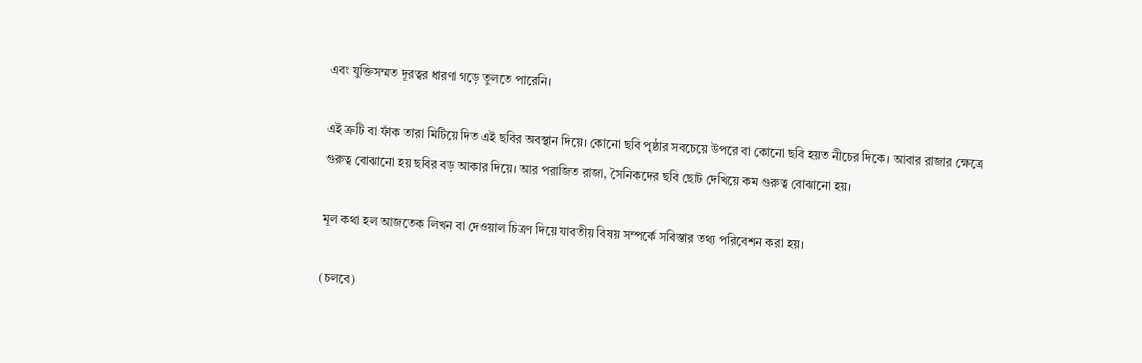এবং যুক্তিসম্মত দূরত্বর ধারণা গড়ে তুলতে পারেনি।

এই ত্রুটি বা ফাঁক তারা মিটিয়ে দিত এই ছবির অবস্থান দিয়ে। কোনো ছবি পৃষ্ঠার সবচেয়ে উপরে বা কোনো ছবি হয়ত নীচের দিকে। আবার রাজার ক্ষেত্রে গুরুত্ব বোঝানো হয় ছবির বড় আকার দিয়ে। আর পরাজিত রাজা, সৈনিকদের ছবি ছোট দেখিয়ে কম গুরুত্ব বোঝানো হয়।

মূল কথা হল আজতেক লিখন বা দেওয়াল চিত্রণ দিয়ে যাবতীয় বিষয় সম্পর্কে সবিস্তার তথ্য পরিবেশন করা হয়।

(চলবে)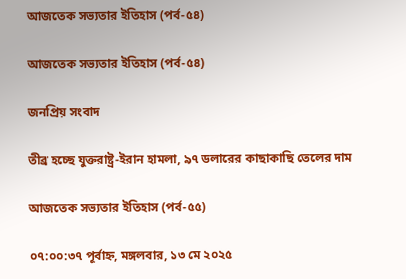আজতেক সভ্যতার ইতিহাস (পর্ব-৫৪)

আজতেক সভ্যতার ইতিহাস (পর্ব-৫৪)

জনপ্রিয় সংবাদ

তীব্র হচ্ছে যুক্তরাষ্ট্র-ইরান হামলা, ৯৭ ডলারের কাছাকাছি তেলের দাম

আজতেক সভ্যতার ইতিহাস (পর্ব-৫৫)

০৭:০০:৩৭ পূর্বাহ্ন, মঙ্গলবার, ১৩ মে ২০২৫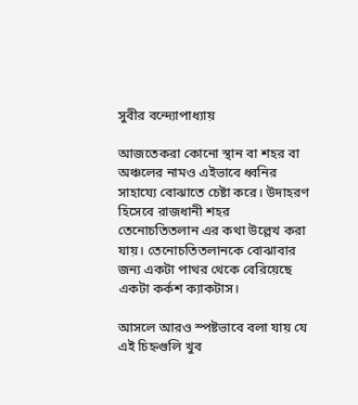সুবীর বন্দ্যোপাধ্যায়

আজতেকরা কোনো স্থান বা শহর বা অঞ্চলের নামও এইভাবে ধ্বনির সাহায্যে বোঝাতে চেষ্টা করে। উদাহরণ হিসেবে রাজধানী শহর তেনোচতিতলান এর কথা উল্লেখ করা যায়। তেনোচতিতলানকে বোঝাবার জন্য একটা পাথর থেকে বেরিয়েছে একটা কর্কশ ক্যাকটাস।

আসলে আরও স্পষ্টভাবে বলা যায় যে এই চিহ্নগুলি খুব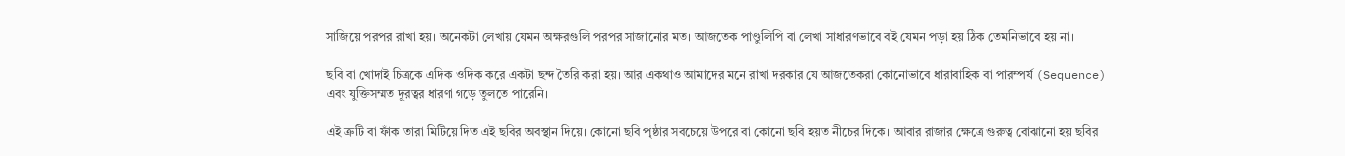সাজিয়ে পরপর রাখা হয়। অনেকটা লেখায় যেমন অক্ষরগুলি পরপর সাজানোর মত। আজতেক পাণ্ডুলিপি বা লেখা সাধারণভাবে বই যেমন পড়া হয় ঠিক তেমনিভাবে হয় না।

ছবি বা খোদাই চিত্রকে এদিক ওদিক করে একটা ছন্দ তৈরি করা হয়। আর একথাও আমাদের মনে রাখা দরকার যে আজতেকরা কোনোভাবে ধারাবাহিক বা পারম্পর্য (Sequence) এবং যুক্তিসম্মত দূরত্বর ধারণা গড়ে তুলতে পারেনি।

এই ত্রুটি বা ফাঁক তারা মিটিয়ে দিত এই ছবির অবস্থান দিয়ে। কোনো ছবি পৃষ্ঠার সবচেয়ে উপরে বা কোনো ছবি হয়ত নীচের দিকে। আবার রাজার ক্ষেত্রে গুরুত্ব বোঝানো হয় ছবির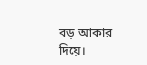বড় আকার দিয়ে।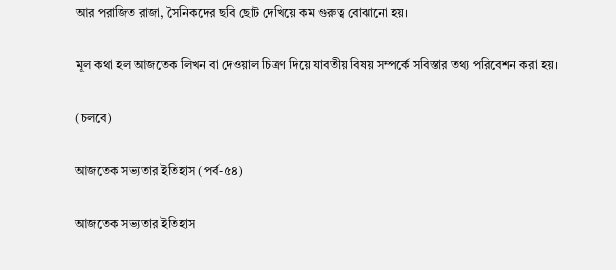আর পরাজিত রাজা, সৈনিকদের ছবি ছোট দেখিয়ে কম গুরুত্ব বোঝানো হয়।

মূল কথা হল আজতেক লিখন বা দেওয়াল চিত্রণ দিয়ে যাবতীয় বিষয় সম্পর্কে সবিস্তার তথ্য পরিবেশন করা হয়।

(চলবে)

আজতেক সভ্যতার ইতিহাস (পর্ব-৫৪)

আজতেক সভ্যতার ইতিহাস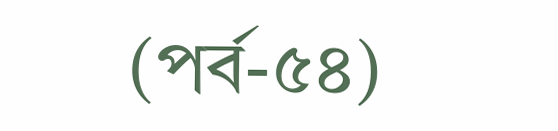(পর্ব-৫৪)